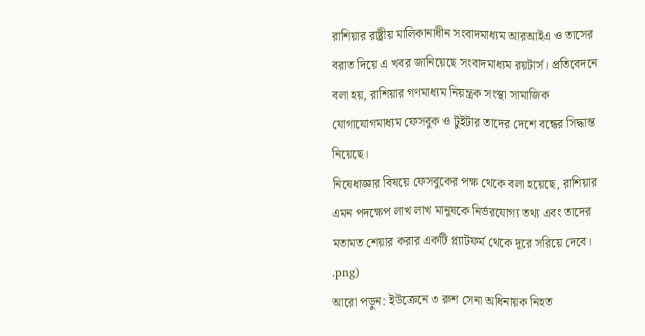রাশিয়ার রাষ্ট্রীয় মালিকানাধীন সংবাদমাধ্যম আরআইএ ও তাসের বরাত দিয়ে এ খবর জানিয়েছে সংবাদমাধ্যম রয়টার্স। প্রতিবেদনে বলা হয়, রাশিয়ার গণমাধ্যম নিয়ন্ত্রক সংস্থা সামাজিক যোগাযোগমাধ্যম ফেসবুক ও টুইটার তাদের দেশে বন্ধের সিদ্ধান্ত নিয়েছে।
নিষেধাজ্ঞার বিষয়ে ফেসবুকের পক্ষ থেকে বলা হয়েছে, রাশিয়ার এমন পদক্ষেপ লাখ লাখ মানুষকে নির্ভরযোগ্য তথ্য এবং তাদের মতামত শেয়ার করার একটি প্ল্যাটফর্ম থেকে দূরে সরিয়ে দেবে।
.png)
আরো পড়ুন: ইউক্রেনে ৩ রুশ সেনা অধিনায়ক নিহত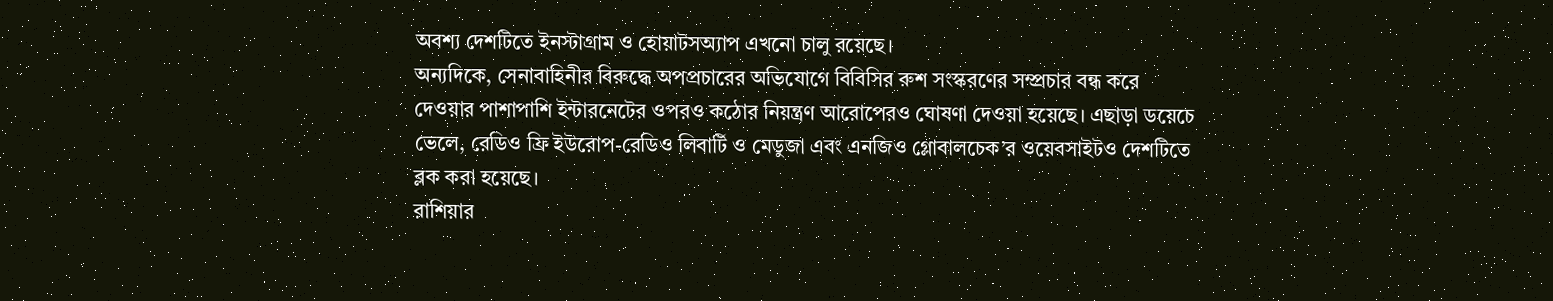অবশ্য দেশটিতে ইনস্টাগ্রাম ও হোয়াটসঅ্যাপ এখনো চালু রয়েছে।
অন্যদিকে, সেনাবাহিনীর বিরুদ্ধে অপপ্রচারের অভিযোগে বিবিসির রুশ সংস্করণের সম্প্রচার বন্ধ করে দেওয়ার পাশাপাশি ইন্টারনেটের ওপরও কঠোর নিয়ন্ত্রণ আরোপেরও ঘোষণা দেওয়া হয়েছে। এছাড়া ডয়েচে ভেলে, রেডিও ফ্রি ইউরোপ-রেডিও লিবার্টি ও মেডুজা এবং এনজিও গ্লোবালচেক’র ওয়েবসাইটও দেশটিতে ব্লক করা হয়েছে।
রাশিয়ার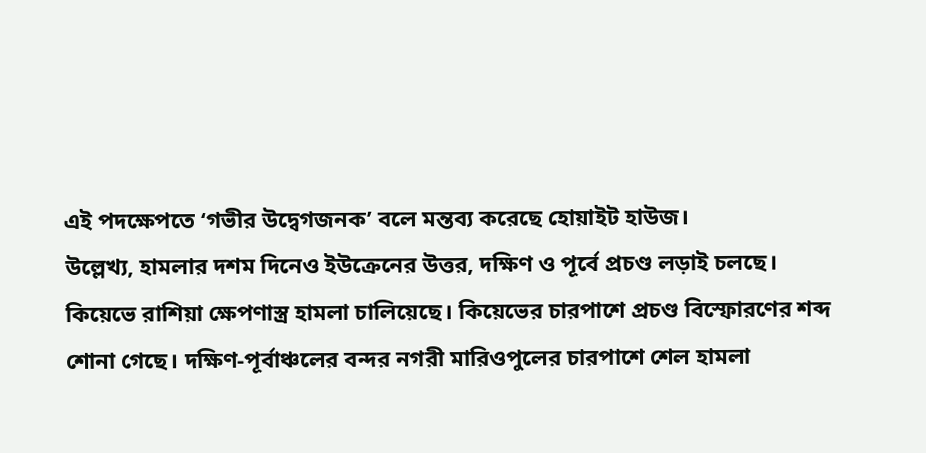এই পদক্ষেপতে ‘গভীর উদ্বেগজনক’ বলে মন্তব্য করেছে হোয়াইট হাউজ।
উল্লেখ্য, হামলার দশম দিনেও ইউক্রেনের উত্তর, দক্ষিণ ও পূর্বে প্রচণ্ড লড়াই চলছে। কিয়েভে রাশিয়া ক্ষেপণাস্ত্র হামলা চালিয়েছে। কিয়েভের চারপাশে প্রচণ্ড বিস্ফোরণের শব্দ শোনা গেছে। দক্ষিণ-পূর্বাঞ্চলের বন্দর নগরী মারিওপুলের চারপাশে শেল হামলা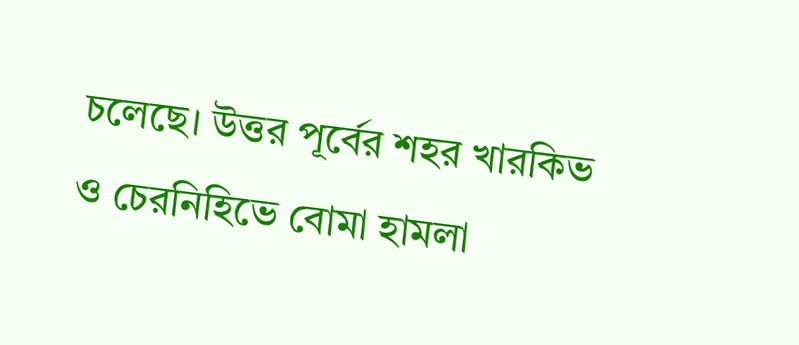চলেছে। উত্তর পূর্বের শহর খারকিভ ও চেরনিহিভে বোমা হামলা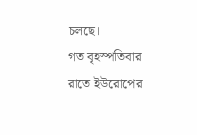চলছে।
গত বৃহস্পতিবার রাতে ইউরোপের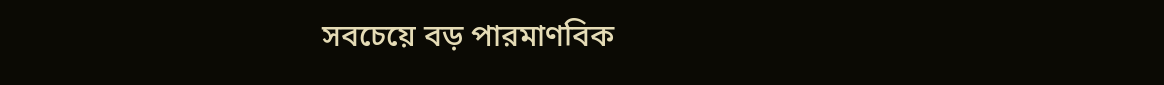সবচেয়ে বড় পারমাণবিক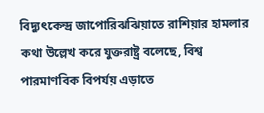বিদ্যুৎকেন্দ্র জাপোরিঝঝিয়াতে রাশিয়ার হামলার কথা উল্লেখ করে যুক্তরাষ্ট্র বলেছে, বিশ্ব পারমাণবিক বিপর্যয় এড়াতে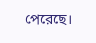পেরেছে।